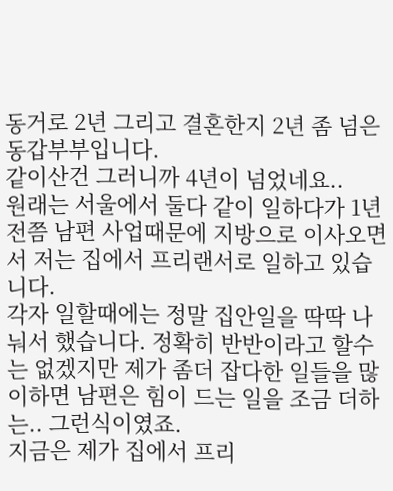동거로 2년 그리고 결혼한지 2년 좀 넘은 동갑부부입니다.
같이산건 그러니까 4년이 넘었네요..
원래는 서울에서 둘다 같이 일하다가 1년전쯤 남편 사업때문에 지방으로 이사오면서 저는 집에서 프리랜서로 일하고 있습니다.
각자 일할때에는 정말 집안일을 딱딱 나눠서 했습니다. 정확히 반반이라고 할수는 없겠지만 제가 좀더 잡다한 일들을 많이하면 남편은 힘이 드는 일을 조금 더하는.. 그런식이였죠.
지금은 제가 집에서 프리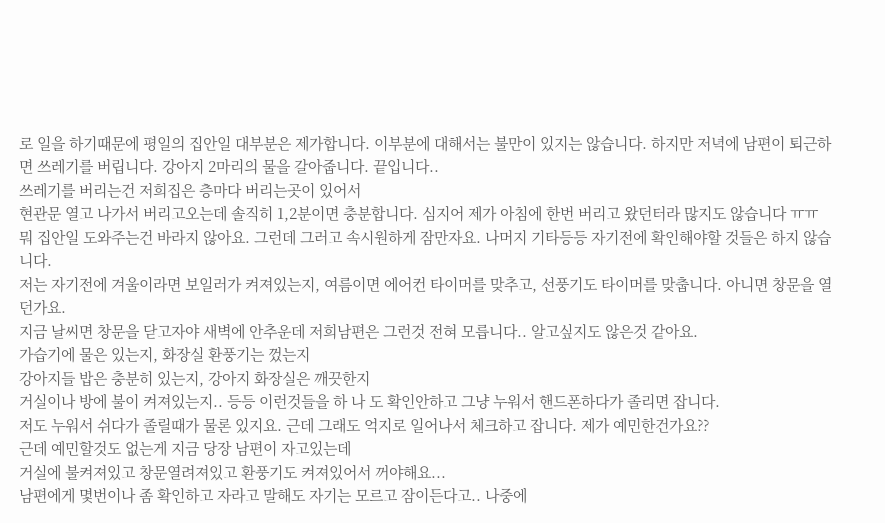로 일을 하기때문에 평일의 집안일 대부분은 제가합니다. 이부분에 대해서는 불만이 있지는 않습니다. 하지만 저녁에 남편이 퇴근하면 쓰레기를 버립니다. 강아지 2마리의 물을 갈아줍니다. 끝입니다..
쓰레기를 버리는건 저희집은 층마다 버리는곳이 있어서
현관문 열고 나가서 버리고오는데 솔직히 1,2분이면 충분합니다. 심지어 제가 아침에 한번 버리고 왔던터라 많지도 않습니다 ㅠㅠ
뭐 집안일 도와주는건 바라지 않아요. 그런데 그러고 속시원하게 잠만자요. 나머지 기타등등 자기전에 확인해야할 것들은 하지 않습니다.
저는 자기전에 겨울이라면 보일러가 켜져있는지, 여름이면 에어컨 타이머를 맞추고, 선풍기도 타이머를 맞춥니다. 아니면 창문을 열던가요.
지금 날씨면 창문을 닫고자야 새벽에 안추운데 저희남편은 그런것 전혀 모릅니다.. 알고싶지도 않은것 같아요.
가습기에 물은 있는지, 화장실 환풍기는 껐는지
강아지들 밥은 충분히 있는지, 강아지 화장실은 깨끗한지
거실이나 방에 불이 켜져있는지.. 등등 이런것들을 하 나 도 확인안하고 그냥 누워서 핸드폰하다가 졸리면 잡니다.
저도 누워서 쉬다가 졸릴때가 물론 있지요. 근데 그래도 억지로 일어나서 체크하고 잡니다. 제가 예민한건가요??
근데 예민할것도 없는게 지금 당장 남편이 자고있는데
거실에 불켜져있고 창문열려져있고 환풍기도 켜져있어서 꺼야해요...
남편에게 몇번이나 좀 확인하고 자라고 말해도 자기는 모르고 잠이든다고.. 나중에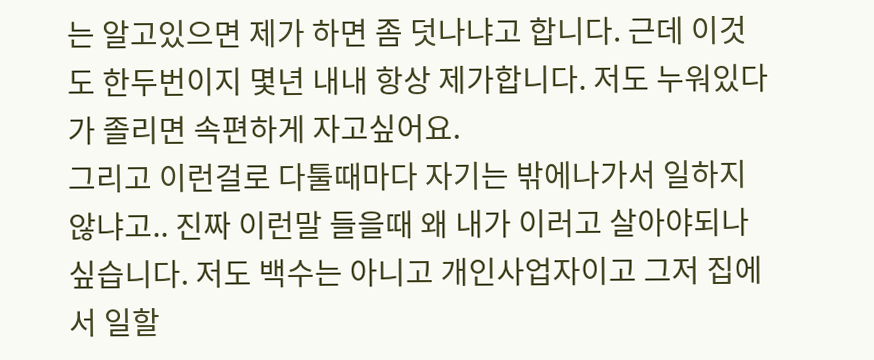는 알고있으면 제가 하면 좀 덧나냐고 합니다. 근데 이것도 한두번이지 몇년 내내 항상 제가합니다. 저도 누워있다가 졸리면 속편하게 자고싶어요.
그리고 이런걸로 다툴때마다 자기는 밖에나가서 일하지않냐고.. 진짜 이런말 들을때 왜 내가 이러고 살아야되나 싶습니다. 저도 백수는 아니고 개인사업자이고 그저 집에서 일할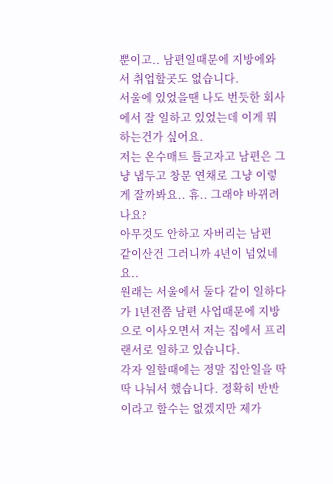뿐이고.. 남편일때문에 지방에와서 취업할곳도 없습니다.
서울에 있었을땐 나도 번듯한 회사에서 잘 일하고 있었는데 이게 뭐하는건가 싶어요.
저는 온수매트 틀고자고 남편은 그냥 냅두고 창문 연채로 그냥 이렇게 잘까봐요.. 휴.. 그래야 바뀌려나요?
아무것도 안하고 자버리는 남편
같이산건 그러니까 4년이 넘었네요..
원래는 서울에서 둘다 같이 일하다가 1년전쯤 남편 사업때문에 지방으로 이사오면서 저는 집에서 프리랜서로 일하고 있습니다.
각자 일할때에는 정말 집안일을 딱딱 나눠서 했습니다. 정확히 반반이라고 할수는 없겠지만 제가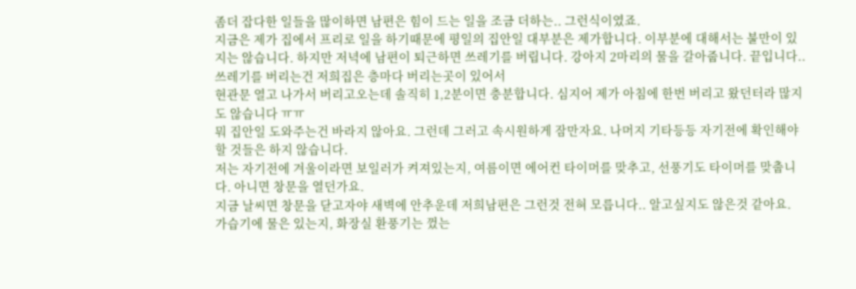좀더 잡다한 일들을 많이하면 남편은 힘이 드는 일을 조금 더하는.. 그런식이였죠.
지금은 제가 집에서 프리로 일을 하기때문에 평일의 집안일 대부분은 제가합니다. 이부분에 대해서는 불만이 있지는 않습니다. 하지만 저녁에 남편이 퇴근하면 쓰레기를 버립니다. 강아지 2마리의 물을 갈아줍니다. 끝입니다..
쓰레기를 버리는건 저희집은 층마다 버리는곳이 있어서
현관문 열고 나가서 버리고오는데 솔직히 1,2분이면 충분합니다. 심지어 제가 아침에 한번 버리고 왔던터라 많지도 않습니다 ㅠㅠ
뭐 집안일 도와주는건 바라지 않아요. 그런데 그러고 속시원하게 잠만자요. 나머지 기타등등 자기전에 확인해야할 것들은 하지 않습니다.
저는 자기전에 겨울이라면 보일러가 켜져있는지, 여름이면 에어컨 타이머를 맞추고, 선풍기도 타이머를 맞춥니다. 아니면 창문을 열던가요.
지금 날씨면 창문을 닫고자야 새벽에 안추운데 저희남편은 그런것 전혀 모릅니다.. 알고싶지도 않은것 같아요.
가습기에 물은 있는지, 화장실 환풍기는 껐는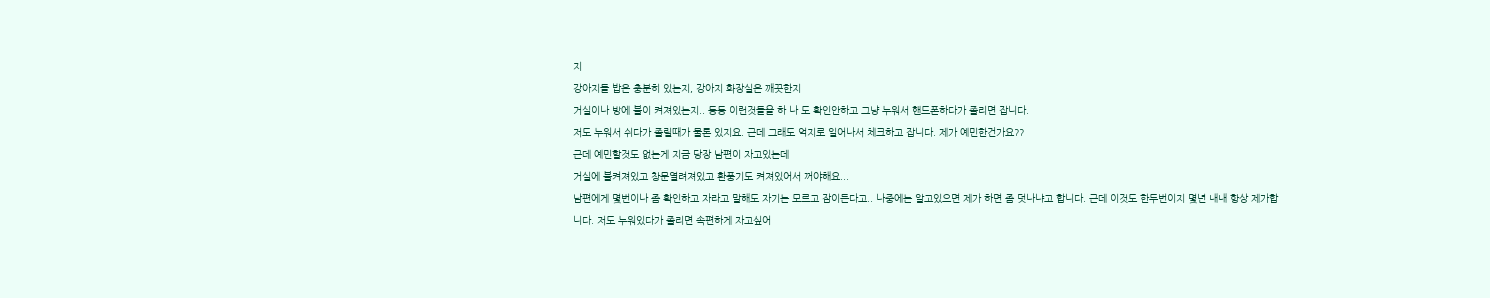지
강아지들 밥은 충분히 있는지, 강아지 화장실은 깨끗한지
거실이나 방에 불이 켜져있는지.. 등등 이런것들을 하 나 도 확인안하고 그냥 누워서 핸드폰하다가 졸리면 잡니다.
저도 누워서 쉬다가 졸릴때가 물론 있지요. 근데 그래도 억지로 일어나서 체크하고 잡니다. 제가 예민한건가요??
근데 예민할것도 없는게 지금 당장 남편이 자고있는데
거실에 불켜져있고 창문열려져있고 환풍기도 켜져있어서 꺼야해요...
남편에게 몇번이나 좀 확인하고 자라고 말해도 자기는 모르고 잠이든다고.. 나중에는 알고있으면 제가 하면 좀 덧나냐고 합니다. 근데 이것도 한두번이지 몇년 내내 항상 제가합니다. 저도 누워있다가 졸리면 속편하게 자고싶어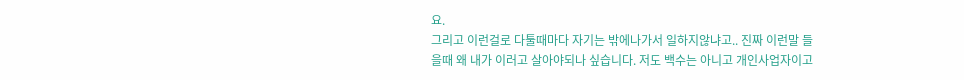요.
그리고 이런걸로 다툴때마다 자기는 밖에나가서 일하지않냐고.. 진짜 이런말 들을때 왜 내가 이러고 살아야되나 싶습니다. 저도 백수는 아니고 개인사업자이고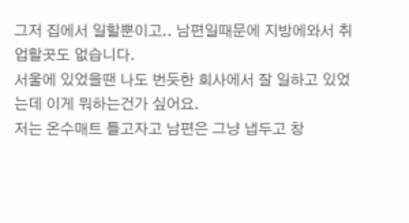그저 집에서 일할뿐이고.. 남편일때문에 지방에와서 취업할곳도 없습니다.
서울에 있었을땐 나도 번듯한 회사에서 잘 일하고 있었는데 이게 뭐하는건가 싶어요.
저는 온수매트 틀고자고 남편은 그냥 냅두고 창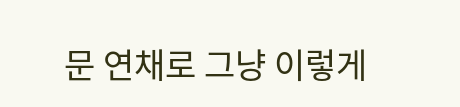문 연채로 그냥 이렇게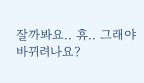잘까봐요.. 휴.. 그래야 바뀌려나요?